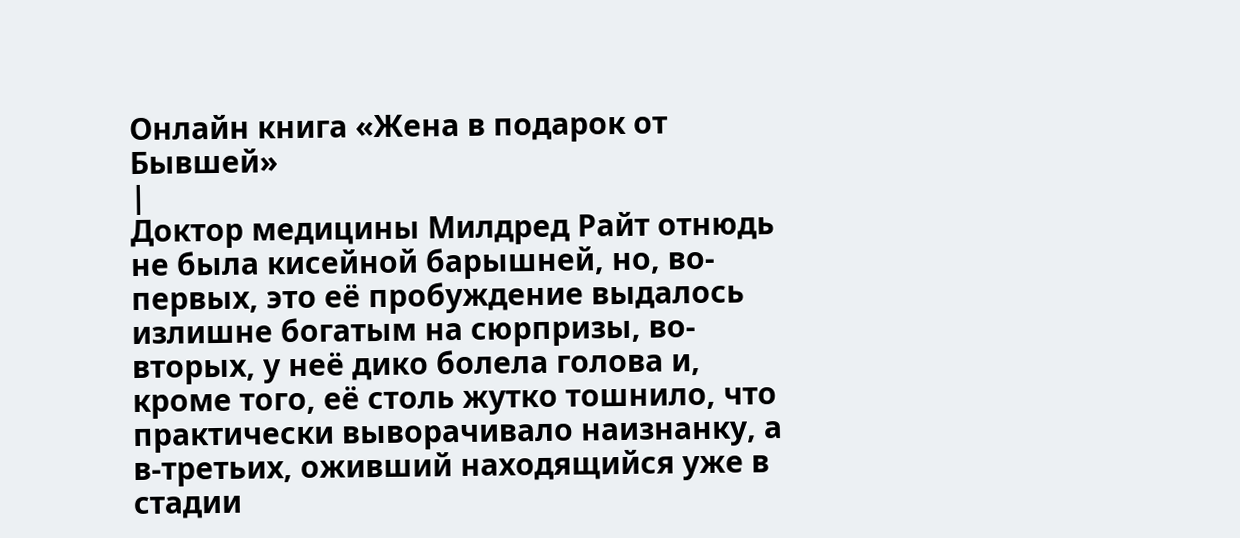Онлайн книга «Жена в подарок от Бывшей»
|
Доктор медицины Милдред Райт отнюдь не была кисейной барышней, но, во-первых, это её пробуждение выдалось излишне богатым на сюрпризы, во-вторых, у неё дико болела голова и, кроме того, её столь жутко тошнило, что практически выворачивало наизнанку, а в-третьих, оживший находящийся уже в стадии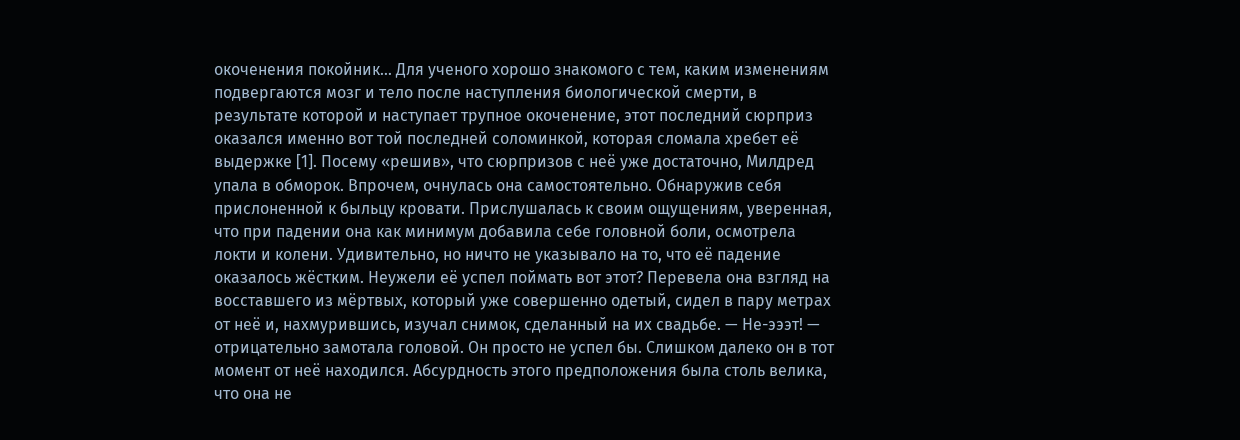окоченения покойник… Для ученого хорошо знакомого с тем, каким изменениям подвергаются мозг и тело после наступления биологической смерти, в результате которой и наступает трупное окоченение, этот последний сюрприз оказался именно вот той последней соломинкой, которая сломала хребет её выдержке [1]. Посему «решив», что сюрпризов с неё уже достаточно, Милдред упала в обморок. Впрочем, очнулась она самостоятельно. Обнаружив себя прислоненной к быльцу кровати. Прислушалась к своим ощущениям, уверенная, что при падении она как минимум добавила себе головной боли, осмотрела локти и колени. Удивительно, но ничто не указывало на то, что её падение оказалось жёстким. Неужели её успел поймать вот этот? Перевела она взгляд на восставшего из мёртвых, который уже совершенно одетый, сидел в пару метрах от неё и, нахмурившись, изучал снимок, сделанный на их свадьбе. — Не-эээт! — отрицательно замотала головой. Он просто не успел бы. Слишком далеко он в тот момент от неё находился. Абсурдность этого предположения была столь велика, что она не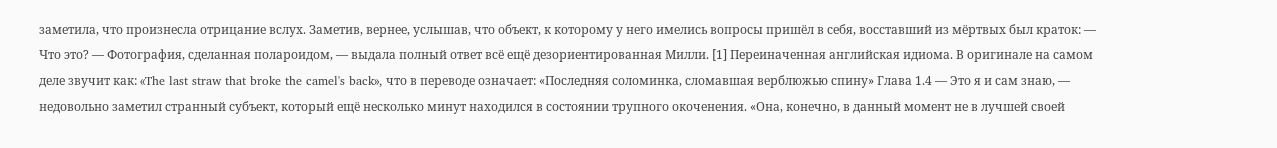заметила, что произнесла отрицание вслух. Заметив, вернее, услышав, что объект, к которому у него имелись вопросы пришёл в себя, восставший из мёртвых был краток: — Что это? — Фотография, сделанная полароидом, — выдала полный ответ всё ещё дезориентированная Милли. [1] Переиначенная английская идиома. В оригинале на самом деле звучит как: «The last straw that broke the camel's back», что в переводе означает: «Последняя соломинка, сломавшая верблюжью спину» Глава 1.4 — Это я и сам знаю, — недовольно заметил странный субъект, который ещё несколько минут находился в состоянии трупного окоченения. «Она, конечно, в данный момент не в лучшей своей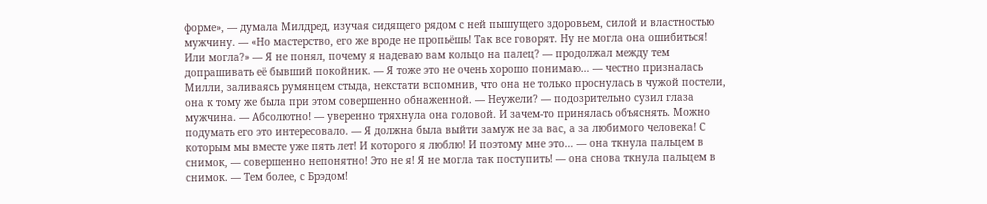форме», — думала Милдред, изучая сидящего рядом с ней пышущего здоровьем, силой и властностью мужчину. — «Но мастерство, его же вроде не пропьёшь! Так все говорят. Ну не могла она ошибиться! Или могла?» — Я не понял, почему я надеваю вам кольцо на палец? — продолжал между тем допрашивать её бывший покойник. — Я тоже это не очень хорошо понимаю… — честно призналась Милли, заливаясь румянцем стыда, некстати вспомнив, что она не только проснулась в чужой постели, она к тому же была при этом совершенно обнаженной. — Неужели? — подозрительно сузил глаза мужчина. — Абсолютно! — уверенно тряхнула она головой. И зачем-то принялась объяснять. Можно подумать его это интересовало. — Я должна была выйти замуж не за вас, а за любимого человека! С которым мы вместе уже пять лет! И которого я люблю! И поэтому мне это… — она ткнула пальцем в снимок, — совершенно непонятно! Это не я! Я не могла так поступить! — она снова ткнула пальцем в снимок. — Тем более, с Брэдом!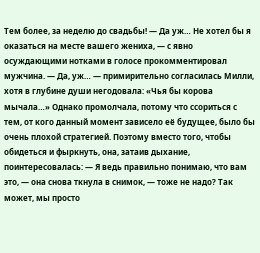Тем более, за неделю до свадьбы! — Да уж… Не хотел бы я оказаться на месте вашего жениха, — с явно осуждающими нотками в голосе прокомментировал мужчина. — Да, уж… — примирительно согласилась Милли, хотя в глубине души негодовала: «Чья бы корова мычала…» Однако промолчала, потому что ссориться с тем, от кого данный момент зависело её будущее, было бы очень плохой стратегией. Поэтому вместо того, чтобы обидеться и фыркнуть, она, затаив дыхание, поинтересовалась: — Я ведь правильно понимаю, что вам это, — она снова ткнула в снимок, — тоже не надо? Так может, мы просто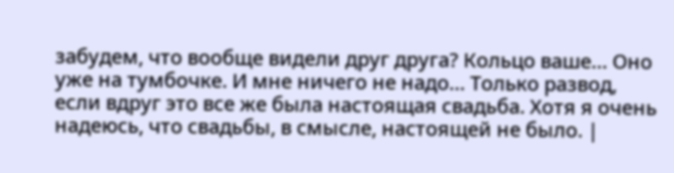забудем, что вообще видели друг друга? Кольцо ваше… Оно уже на тумбочке. И мне ничего не надо… Только развод, если вдруг это все же была настоящая свадьба. Хотя я очень надеюсь, что свадьбы, в смысле, настоящей не было. |